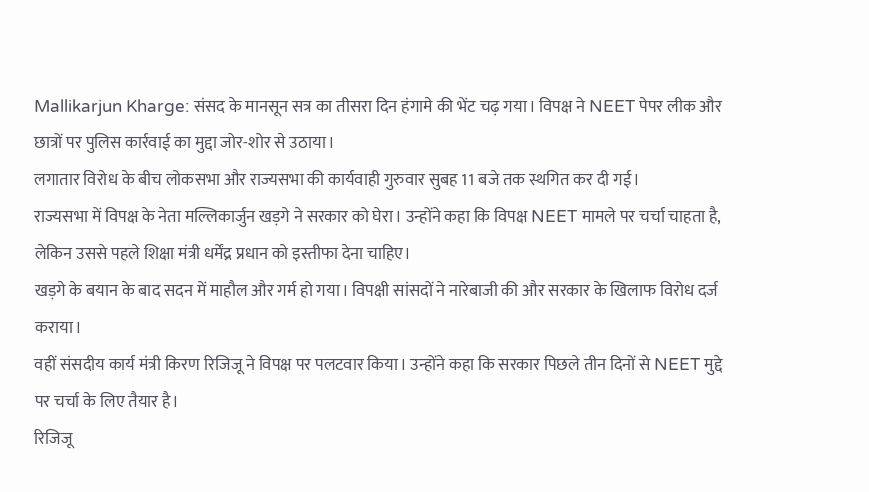Mallikarjun Kharge: संसद के मानसून सत्र का तीसरा दिन हंगामे की भेंट चढ़ गया। विपक्ष ने NEET पेपर लीक और छात्रों पर पुलिस कार्रवाई का मुद्दा जोर-शोर से उठाया।
लगातार विरोध के बीच लोकसभा और राज्यसभा की कार्यवाही गुरुवार सुबह 11 बजे तक स्थगित कर दी गई।
राज्यसभा में विपक्ष के नेता मल्लिकार्जुन खड़गे ने सरकार को घेरा। उन्होंने कहा कि विपक्ष NEET मामले पर चर्चा चाहता है, लेकिन उससे पहले शिक्षा मंत्री धर्मेंद्र प्रधान को इस्तीफा देना चाहिए।
खड़गे के बयान के बाद सदन में माहौल और गर्म हो गया। विपक्षी सांसदों ने नारेबाजी की और सरकार के खिलाफ विरोध दर्ज कराया।
वहीं संसदीय कार्य मंत्री किरण रिजिजू ने विपक्ष पर पलटवार किया। उन्होंने कहा कि सरकार पिछले तीन दिनों से NEET मुद्दे पर चर्चा के लिए तैयार है।
रिजिजू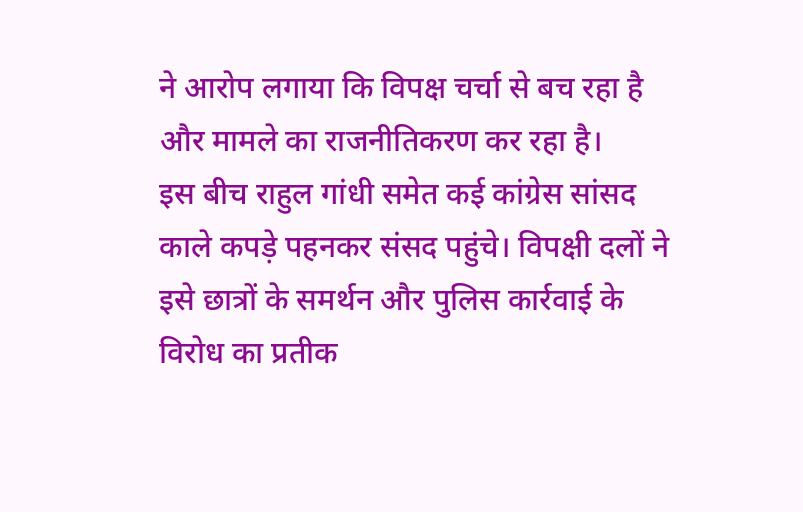ने आरोप लगाया कि विपक्ष चर्चा से बच रहा है और मामले का राजनीतिकरण कर रहा है।
इस बीच राहुल गांधी समेत कई कांग्रेस सांसद काले कपड़े पहनकर संसद पहुंचे। विपक्षी दलों ने इसे छात्रों के समर्थन और पुलिस कार्रवाई के विरोध का प्रतीक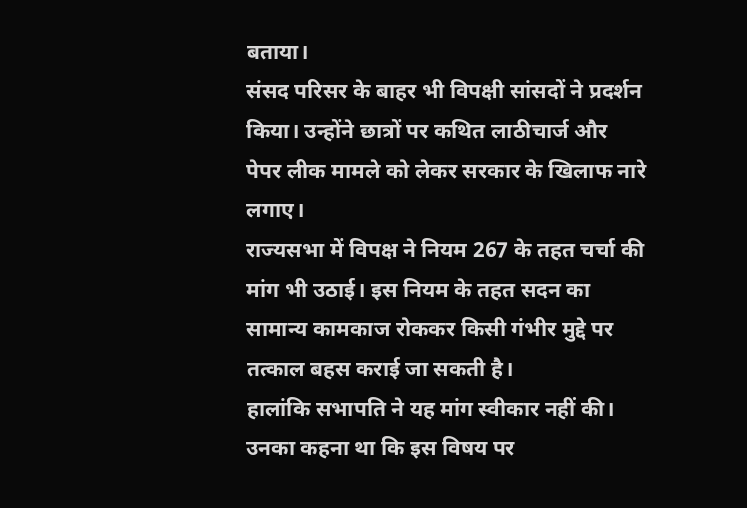बताया।
संसद परिसर के बाहर भी विपक्षी सांसदों ने प्रदर्शन किया। उन्होंने छात्रों पर कथित लाठीचार्ज और पेपर लीक मामले को लेकर सरकार के खिलाफ नारे लगाए।
राज्यसभा में विपक्ष ने नियम 267 के तहत चर्चा की मांग भी उठाई। इस नियम के तहत सदन का सामान्य कामकाज रोककर किसी गंभीर मुद्दे पर तत्काल बहस कराई जा सकती है।
हालांकि सभापति ने यह मांग स्वीकार नहीं की। उनका कहना था कि इस विषय पर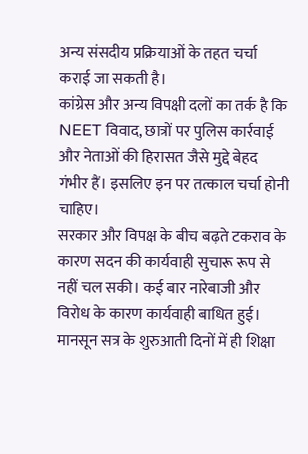अन्य संसदीय प्रक्रियाओं के तहत चर्चा कराई जा सकती है।
कांग्रेस और अन्य विपक्षी दलों का तर्क है कि NEET विवाद, छात्रों पर पुलिस कार्रवाई और नेताओं की हिरासत जैसे मुद्दे बेहद गंभीर हैं। इसलिए इन पर तत्काल चर्चा होनी चाहिए।
सरकार और विपक्ष के बीच बढ़ते टकराव के कारण सदन की कार्यवाही सुचारू रूप से नहीं चल सकी। कई बार नारेबाजी और विरोध के कारण कार्यवाही बाधित हुई।
मानसून सत्र के शुरुआती दिनों में ही शिक्षा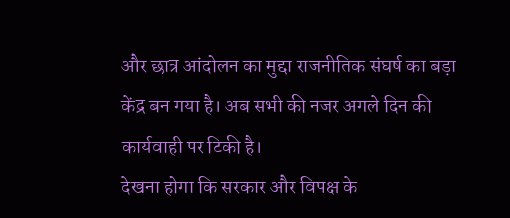और छात्र आंदोलन का मुद्दा राजनीतिक संघर्ष का बड़ा केंद्र बन गया है। अब सभी की नजर अगले दिन की कार्यवाही पर टिकी है।
देखना होगा कि सरकार और विपक्ष के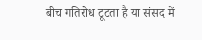बीच गतिरोध टूटता है या संसद में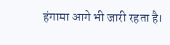हंगामा आगे भी जारी रहता है।